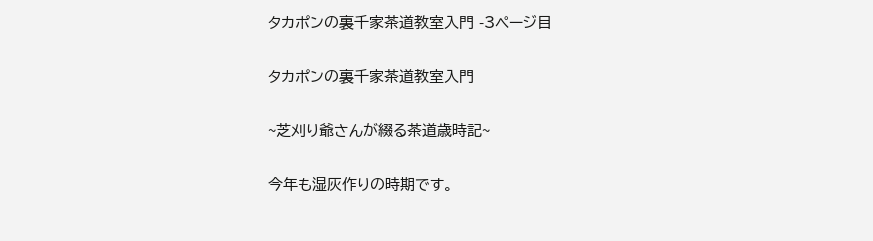タカポンの裏千家茶道教室入門 -3ページ目

タカポンの裏千家茶道教室入門

~芝刈り爺さんが綴る茶道歳時記~

今年も湿灰作りの時期です。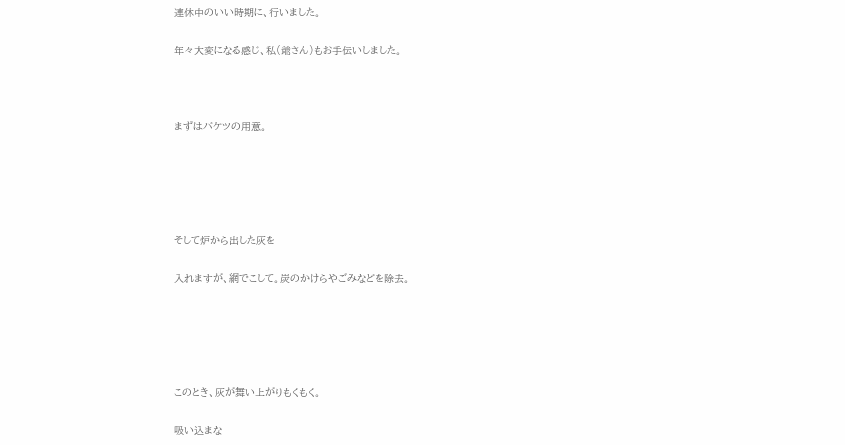連休中のいい時期に、行いました。

年々大変になる感じ、私(爺さん)もお手伝いしました。



まずはバケツの用意。





そして炉から出した灰を

入れますが、網でこして。炭のかけらやごみなどを除去。





このとき、灰が舞い上がりもくもく。

吸い込まな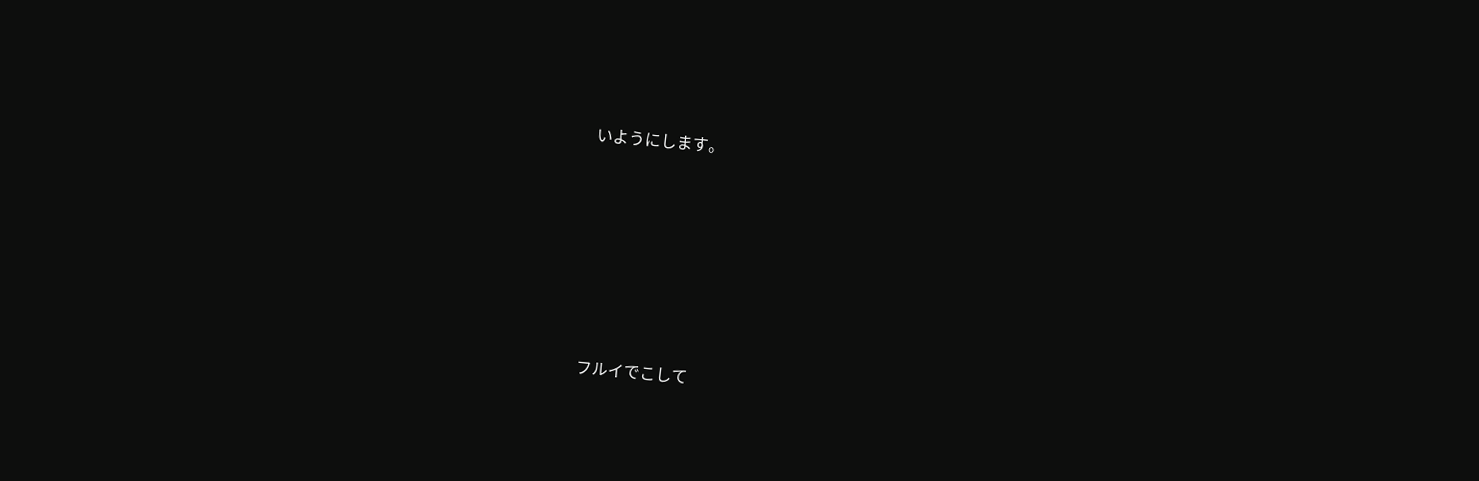いようにします。







フルイでこして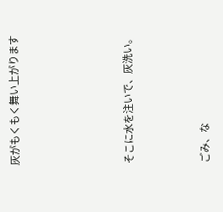灰がもくもく舞い上がります





そこに水を注いで、灰洗い。



ごみ、な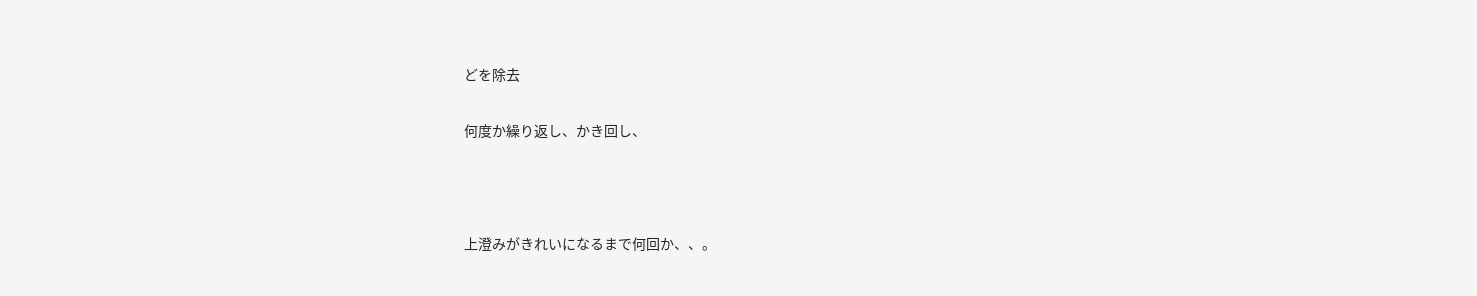どを除去

何度か繰り返し、かき回し、



上澄みがきれいになるまで何回か、、。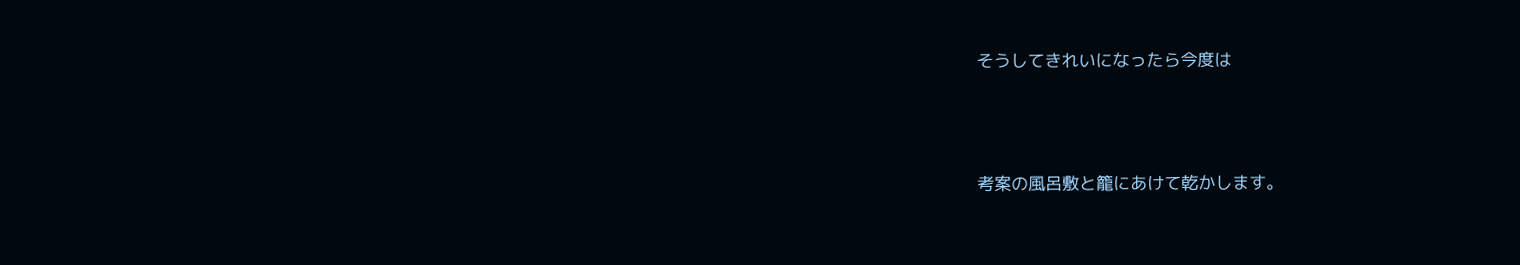そうしてきれいになったら今度は



考案の風呂敷と籠にあけて乾かします。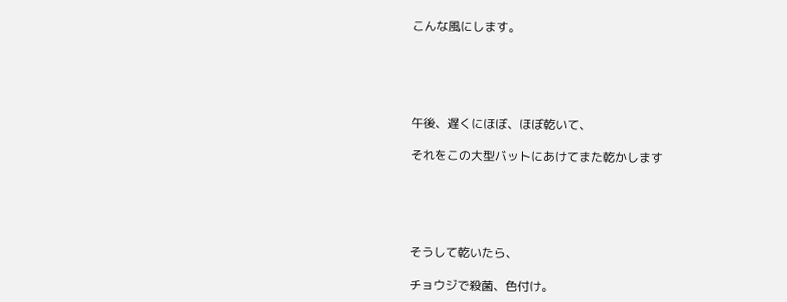こんな風にします。





午後、遅くにほぼ、ほぼ乾いて、

それをこの大型バットにあけてまた乾かします





そうして乾いたら、

チョウジで殺菌、色付け。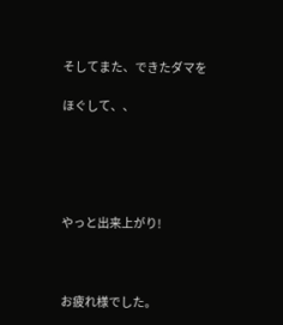そしてまた、できたダマを

ほぐして、、





やっと出来上がり!



お疲れ様でした。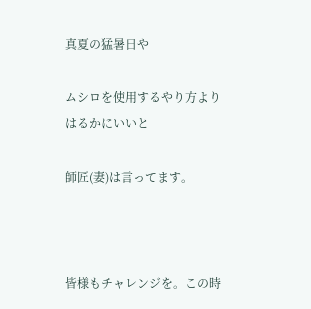真夏の猛暑日や

ムシロを使用するやり方よりはるかにいいと

師匠(妻)は言ってます。



皆様もチャレンジを。この時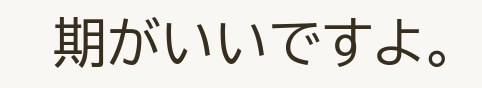期がいいですよ。